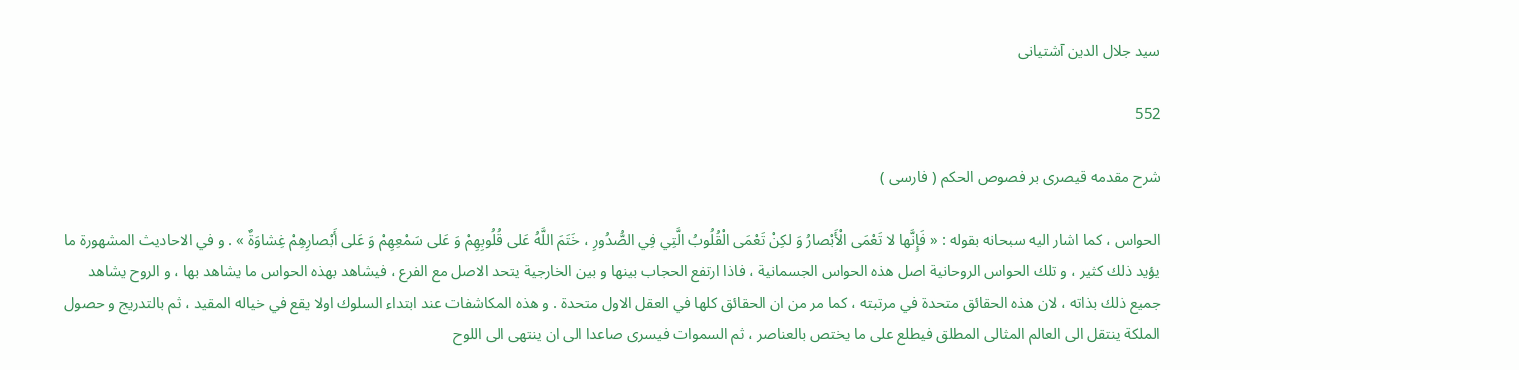سيد جلال الدين آشتيانى

552

شرح مقدمه قيصرى بر فصوص الحكم ( فارسى )

الحواس ، كما اشار اليه سبحانه بقوله : « فَإِنَّها لا تَعْمَى الْأَبْصارُ وَ لكِنْ تَعْمَى الْقُلُوبُ الَّتِي فِي الصُّدُورِ ، خَتَمَ اللَّهُ عَلى قُلُوبِهِمْ وَ عَلى سَمْعِهِمْ وَ عَلى أَبْصارِهِمْ غِشاوَةٌ » . و في الاحاديث المشهورة ما يؤيد ذلك كثير ، و تلك الحواس الروحانية اصل هذه الحواس الجسمانية ، فاذا ارتفع الحجاب بينها و بين الخارجية يتحد الاصل مع الفرع ، فيشاهد بهذه الحواس ما يشاهد بها ، و الروح يشاهد جميع ذلك بذاته ، لان هذه الحقائق متحدة في مرتبته ، كما مر من ان الحقائق كلها في العقل الاول متحدة . و هذه المكاشفات عند ابتداء السلوك اولا يقع في خياله المقيد ، ثم بالتدريج و حصول الملكة ينتقل الى العالم المثالى المطلق فيطلع على ما يختص بالعناصر ، ثم السموات فيسرى صاعدا الى ان ينتهى الى اللوح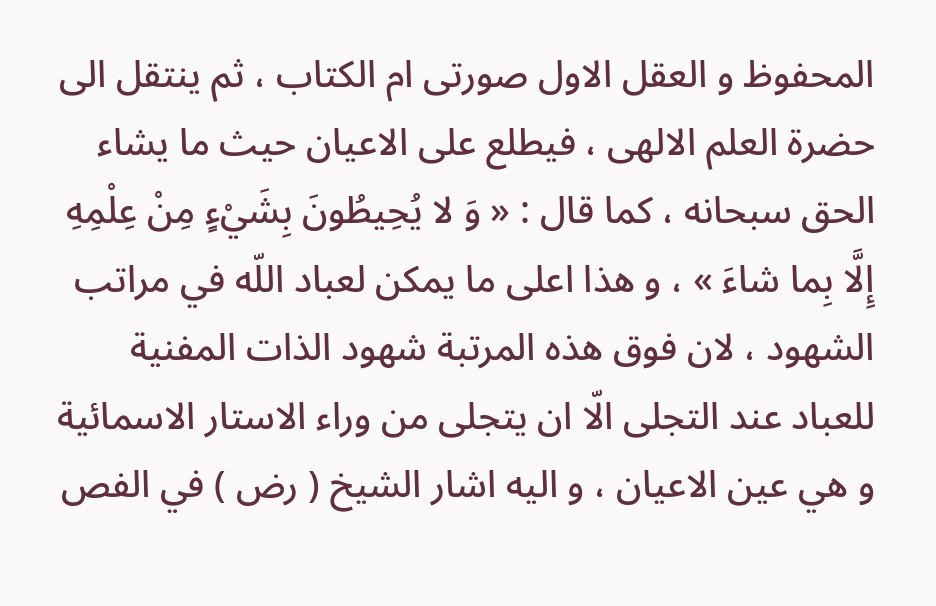المحفوظ و العقل الاول صورتى ام الكتاب ، ثم ينتقل الى حضرة العلم الالهى ، فيطلع على الاعيان حيث ما يشاء الحق سبحانه ، كما قال : « وَ لا يُحِيطُونَ بِشَيْءٍ مِنْ عِلْمِهِ إِلَّا بِما شاءَ » ، و هذا اعلى ما يمكن لعباد اللّه في مراتب الشهود ، لان فوق هذه المرتبة شهود الذات المفنية للعباد عند التجلى الّا ان يتجلى من وراء الاستار الاسمائية و هي عين الاعيان ، و اليه اشار الشيخ ( رض ) في الفص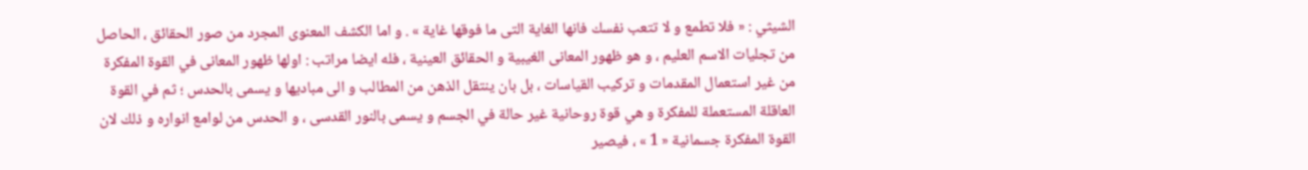الشيثي : « فلا تطمع و لا تتعب نفسك فانها الغاية التى ما فوقها غاية » . و اما الكشف المعنوى المجرد من صور الحقائق ، الحاصل من تجليات الاسم العليم ، و هو ظهور المعانى الغيبية و الحقائق العينية ، فله ايضا مراتب : اولها ظهور المعانى في القوة المفكرة من غير استعمال المقدمات و تركيب القياسات ، بل بان ينتقل الذهن من المطالب و الى مباديها و يسمى بالحدس ؛ ثم في القوة العاقلة المستعملة للمفكرة و هي قوة روحانية غير حالة في الجسم و يسمى بالنور القدسى ، و الحدس من لوامع انواره و ذلك لان القوة المفكرة جسمانية « 1 » ، فيصير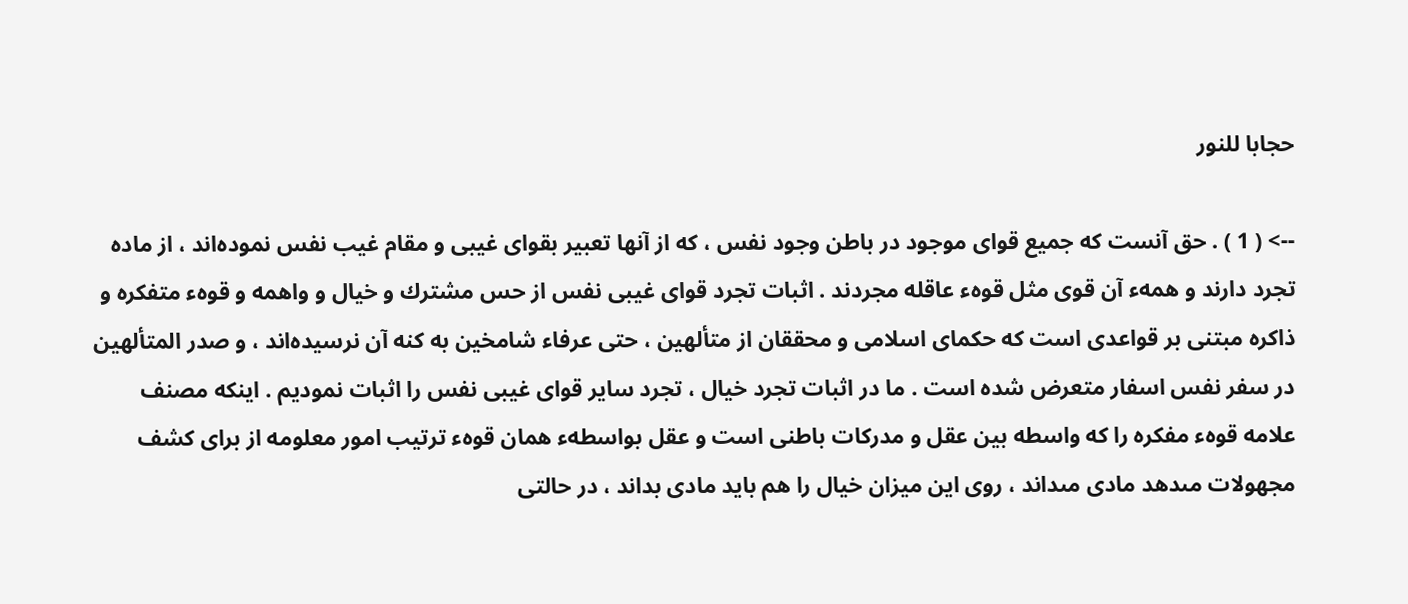حجابا للنور

--> ( 1 ) . حق آنست كه جميع قواى موجود در باطن وجود نفس ، كه از آنها تعبير بقواى غيبى و مقام غيب نفس نموده‌اند ، از ماده تجرد دارند و همهء آن قوى مثل قوهء عاقله مجردند . اثبات تجرد قواى غيبى نفس از حس مشترك و خيال و واهمه و قوهء متفكره و ذاكره مبتنى بر قواعدى است كه حكماى اسلامى و محققان از متألهين ، حتى عرفاء شامخين به كنه آن نرسيده‌اند ، و صدر المتألهين در سفر نفس اسفار متعرض شده است . ما در اثبات تجرد خيال ، تجرد ساير قواى غيبى نفس را اثبات نموديم . اينكه مصنف علامه قوهء مفكره را كه واسطه بين عقل و مدركات باطنى است و عقل بواسطهء همان قوهء ترتيب امور معلومه از براى كشف مجهولات مىدهد مادى مىداند ، روى اين ميزان خيال را هم بايد مادى بداند ، در حالتى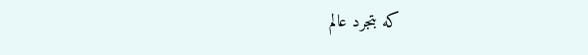كه بتجرد عالم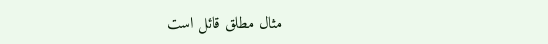مثال مطلق قائل است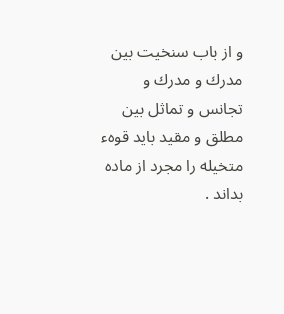و از باب سنخيت بين مدرك و مدرك و تجانس و تماثل بين مطلق و مقيد بايد قوهء متخيله را مجرد از ماده بداند .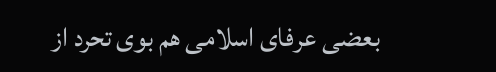بعضى عرفاى اسلامى هم بوى تحرد از